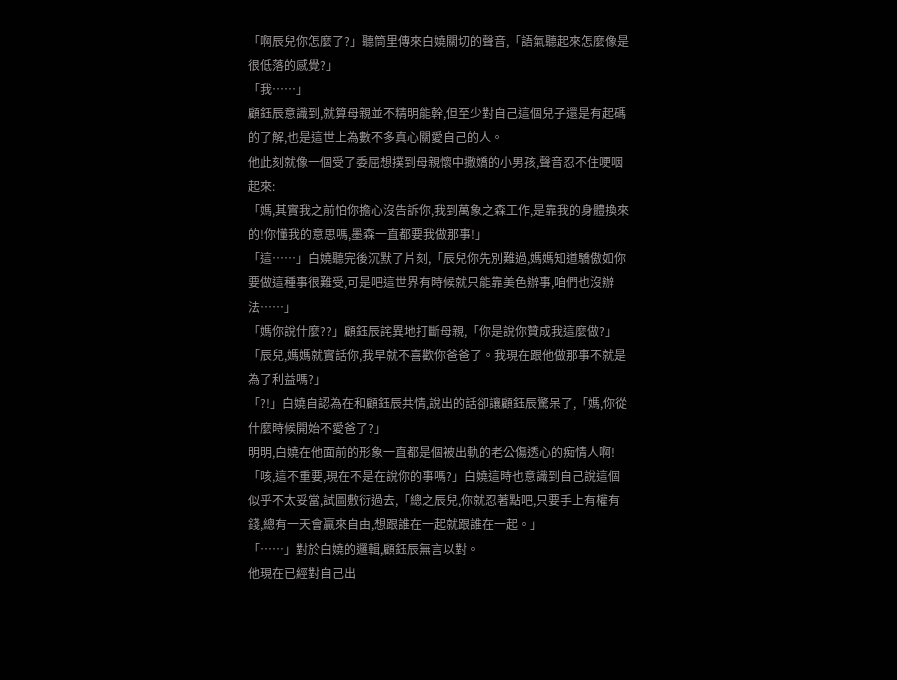「啊辰兒你怎麼了?」聽筒里傳來白嬈關切的聲音,「語氣聽起來怎麼像是很低落的感覺?」
「我……」
顧鈺辰意識到,就算母親並不精明能幹,但至少對自己這個兒子還是有起碼的了解,也是這世上為數不多真心關愛自己的人。
他此刻就像一個受了委屈想撲到母親懷中撒嬌的小男孩,聲音忍不住哽咽起來:
「媽,其實我之前怕你擔心沒告訴你,我到萬象之森工作,是靠我的身體換來的!你懂我的意思嗎,墨森一直都要我做那事!」
「這……」白嬈聽完後沉默了片刻,「辰兒你先別難過,媽媽知道驕傲如你要做這種事很難受,可是吧這世界有時候就只能靠美色辦事,咱們也沒辦法……」
「媽你說什麼??」顧鈺辰詫異地打斷母親,「你是說你贊成我這麼做?」
「辰兒,媽媽就實話你,我早就不喜歡你爸爸了。我現在跟他做那事不就是為了利益嗎?」
「?!」白嬈自認為在和顧鈺辰共情,說出的話卻讓顧鈺辰驚呆了,「媽,你從什麼時候開始不愛爸了?」
明明,白嬈在他面前的形象一直都是個被出軌的老公傷透心的痴情人啊!
「咳,這不重要,現在不是在說你的事嗎?」白嬈這時也意識到自己說這個似乎不太妥當,試圖敷衍過去,「總之辰兒,你就忍著點吧,只要手上有權有錢,總有一天會贏來自由,想跟誰在一起就跟誰在一起。」
「……」對於白嬈的邏輯,顧鈺辰無言以對。
他現在已經對自己出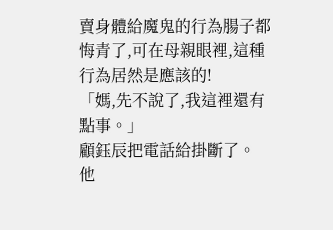賣身體給魔鬼的行為腸子都悔青了,可在母親眼裡,這種行為居然是應該的!
「媽,先不說了,我這裡還有點事。」
顧鈺辰把電話給掛斷了。
他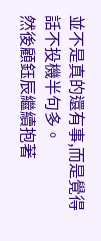並不是真的還有事,而是覺得話不投機半句多。
然後顧鈺辰繼續抱著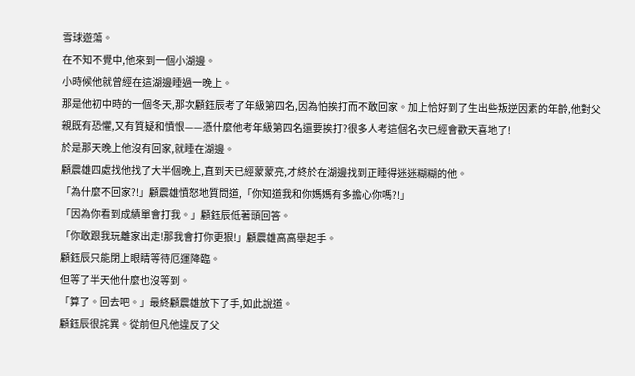雪球遊蕩。
在不知不覺中,他來到一個小湖邊。
小時候他就曾經在這湖邊睡過一晚上。
那是他初中時的一個冬天,那次顧鈺辰考了年級第四名,因為怕挨打而不敢回家。加上恰好到了生出些叛逆因素的年齡,他對父親既有恐懼,又有質疑和憤恨——憑什麼他考年級第四名還要挨打?很多人考這個名次已經會歡天喜地了!
於是那天晚上他沒有回家,就睡在湖邊。
顧震雄四處找他找了大半個晚上,直到天已經蒙蒙亮,才終於在湖邊找到正睡得迷迷糊糊的他。
「為什麼不回家?!」顧震雄憤怒地質問道,「你知道我和你媽媽有多擔心你嗎?!」
「因為你看到成績單會打我。」顧鈺辰低著頭回答。
「你敢跟我玩離家出走!那我會打你更狠!」顧震雄高高舉起手。
顧鈺辰只能閉上眼睛等待厄運降臨。
但等了半天他什麼也沒等到。
「算了。回去吧。」最終顧震雄放下了手,如此說道。
顧鈺辰很詫異。從前但凡他違反了父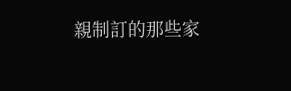親制訂的那些家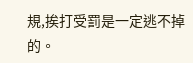規,挨打受罰是一定逃不掉的。